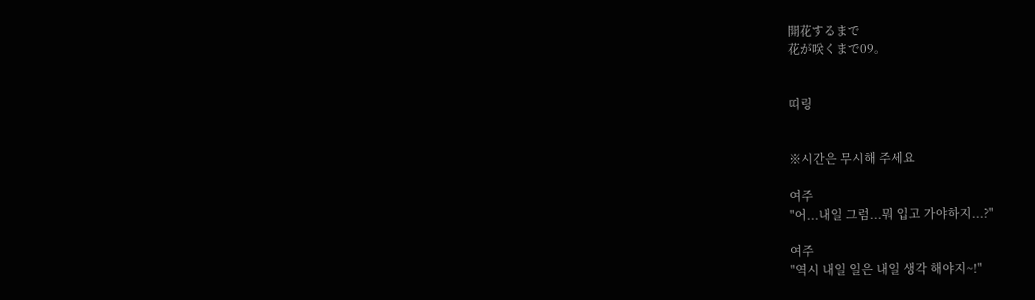開花するまで
花が咲くまで09。


띠링


※시간은 무시해 주세요

여주
"어...내일 그럼...뭐 입고 가야하지...?"

여주
"역시 내일 일은 내일 생각 해야지~!"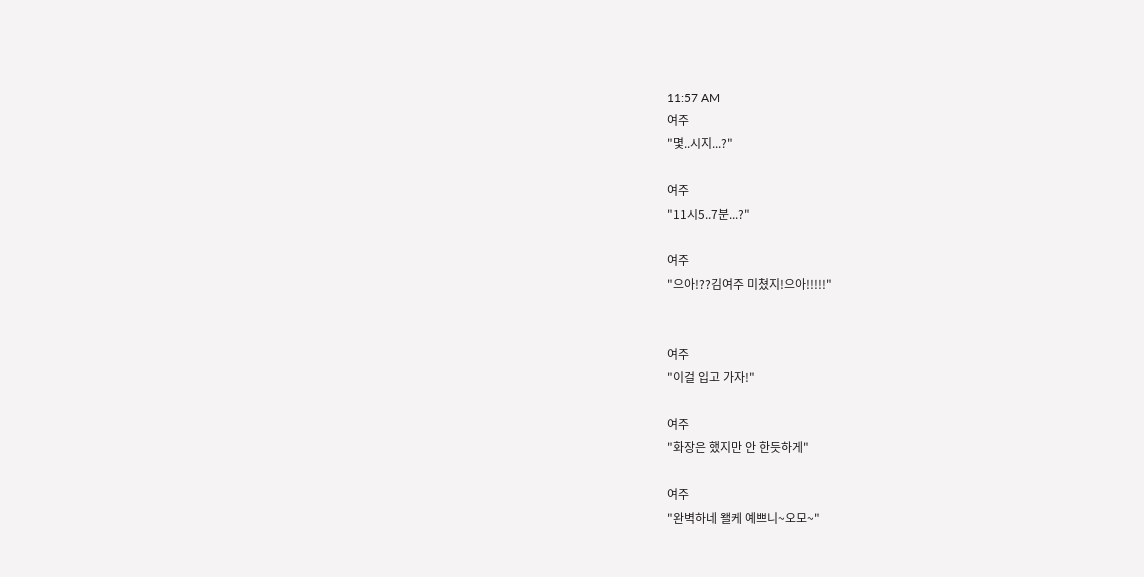11:57 AM
여주
"몇..시지...?"

여주
"11시5..7분...?"

여주
"으아!??김여주 미쳤지!으아!!!!!"


여주
"이걸 입고 가자!"

여주
"화장은 했지만 안 한듯하게"

여주
"완벽하네 왤케 예쁘니~오모~"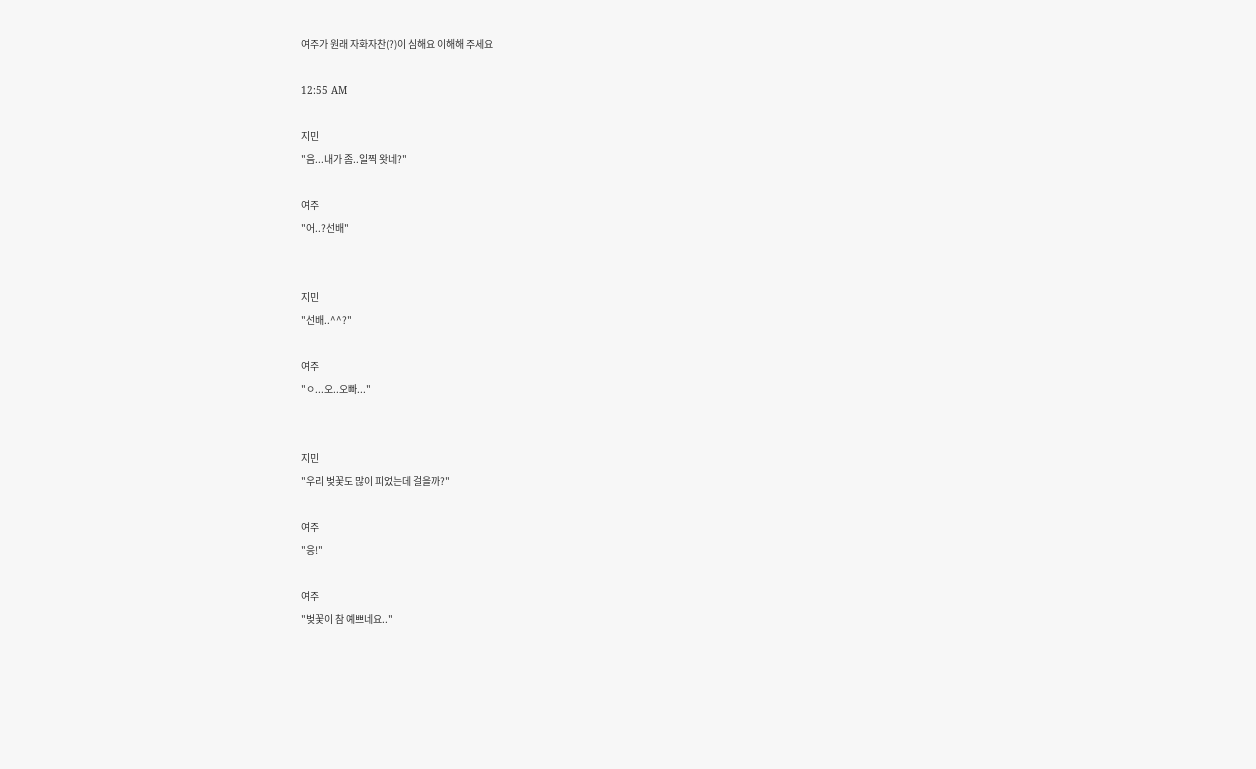여주가 원래 자화자찬(?)이 심해요 이해해 주세요

12:55 AM

지민
"음...내가 좀..일찍 왓네?"

여주
"어..?선배"


지민
"선배..^^?"

여주
"ㅇ...오..오빠..."


지민
"우리 벚꽃도 많이 피었는데 걸을까?"

여주
"응!"

여주
"벚꽃이 참 예쁘네요.."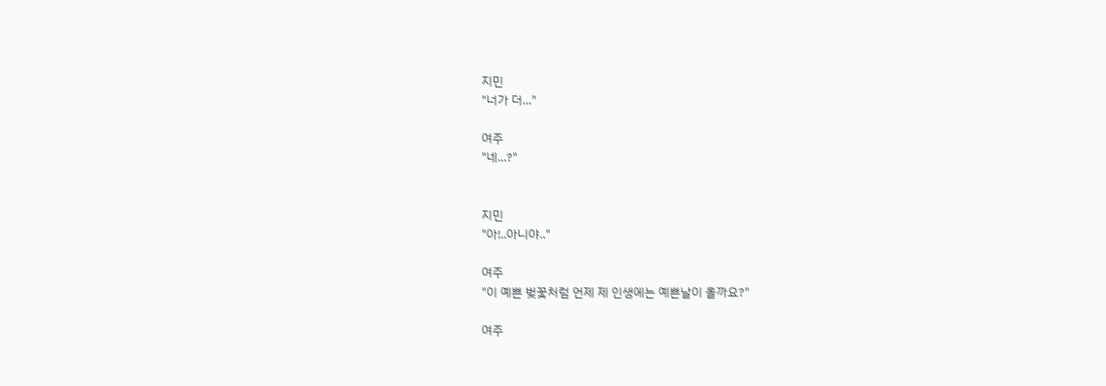지민
"너가 더..."

여주
"네...?"


지민
"아!..아니야.."

여주
"이 예쁜 벚꽃처럼 언제 제 인생에는 예쁜날이 올까요?"

여주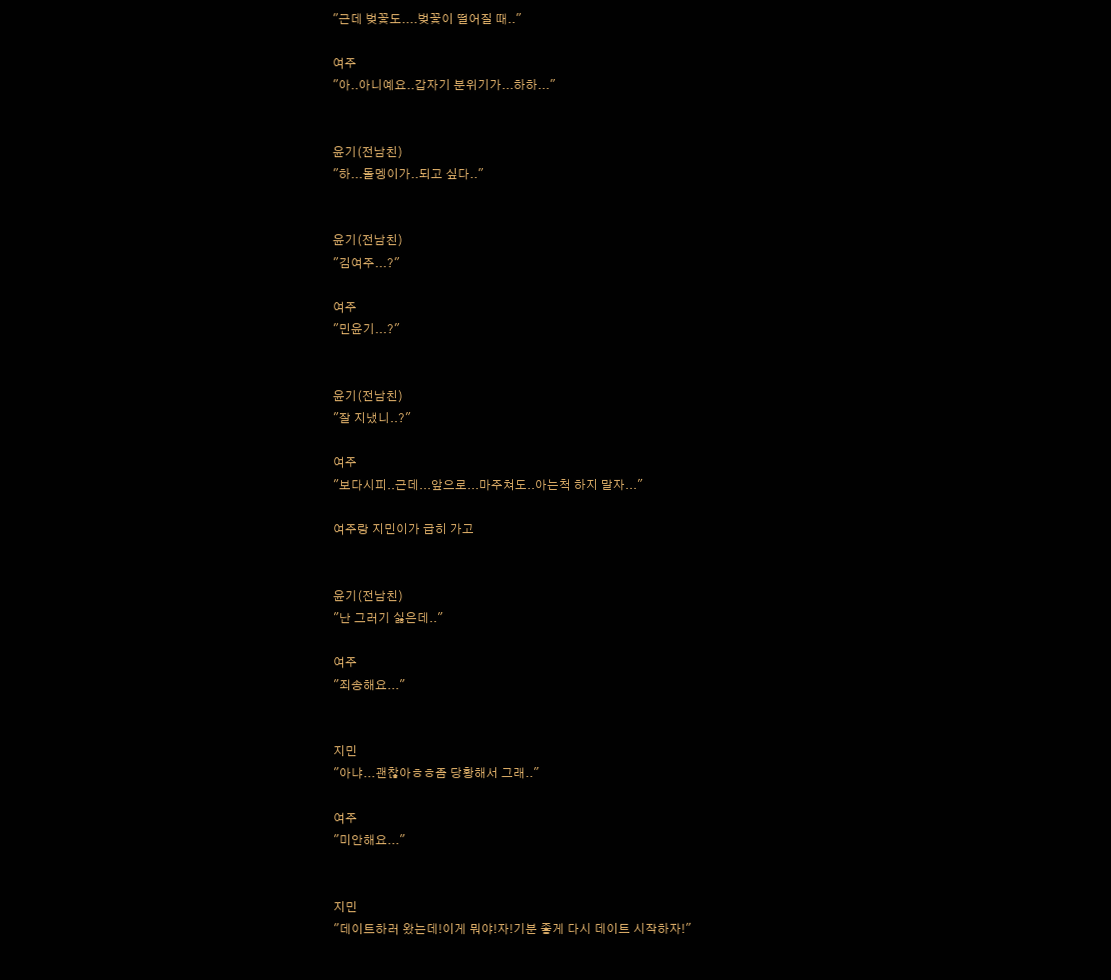"근데 벚꽃도....벚꽃이 떨어질 때.."

여주
"아..아니예요..갑자기 분위기가...하하..."


윤기(전남친)
"하...돌멩이가..되고 싶다.."


윤기(전남친)
"김여주...?"

여주
"민윤기...?"


윤기(전남친)
"잘 지냈니..?"

여주
"보다시피..근데...앞으로...마주쳐도..아는척 하지 말자..."

여주랑 지민이가 급히 가고


윤기(전남친)
"난 그러기 싫은데.."

여주
"죄송해요..."


지민
"아냐...괜찮아ㅎㅎ좀 당황해서 그래.."

여주
"미안해요..."


지민
"데이트하러 왔는데!이게 뭐야!자!기분 좋게 다시 데이트 시작하자!"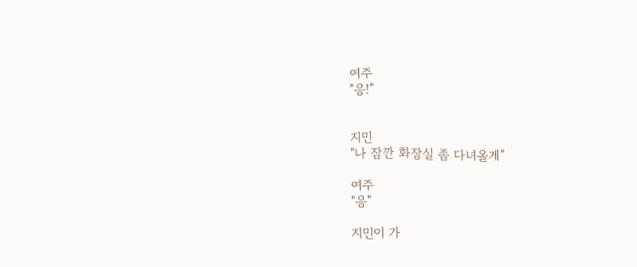여주
"응!"


지민
"나 잠깐 화장실 좀 다녀올게"

여주
"응"

지민이 가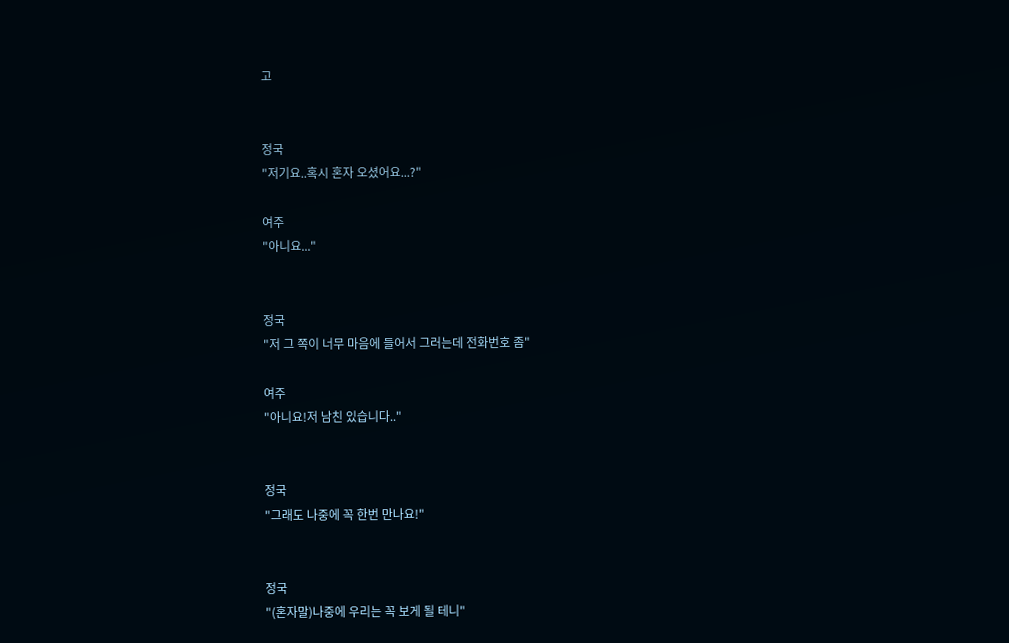고


정국
"저기요..혹시 혼자 오셨어요...?"

여주
"아니요..."


정국
"저 그 쪽이 너무 마음에 들어서 그러는데 전화번호 좀"

여주
"아니요!저 남친 있습니다.."


정국
"그래도 나중에 꼭 한번 만나요!"


정국
"(혼자말)나중에 우리는 꼭 보게 될 테니"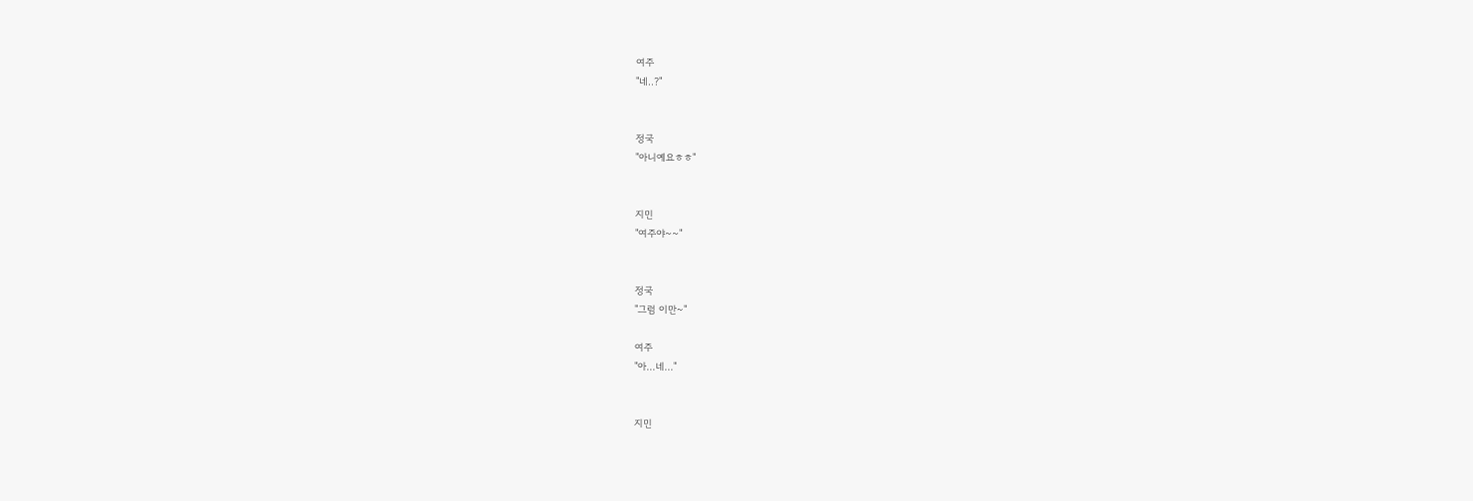여주
"네..?"


정국
"아니예요ㅎㅎ"


지민
"여주야~~"


정국
"그럼 이만~"

여주
"아...네..."


지민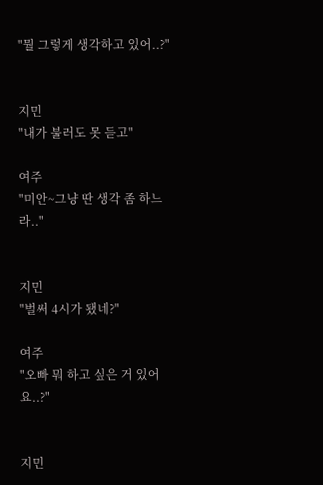"뭘 그렇게 생각하고 있어..?"


지민
"내가 불러도 못 듣고"

여주
"미안~그냥 딴 생각 좀 하느라.."


지민
"벌써 4시가 됐네?"

여주
"오빠 뭐 하고 싶은 거 있어요..?"


지민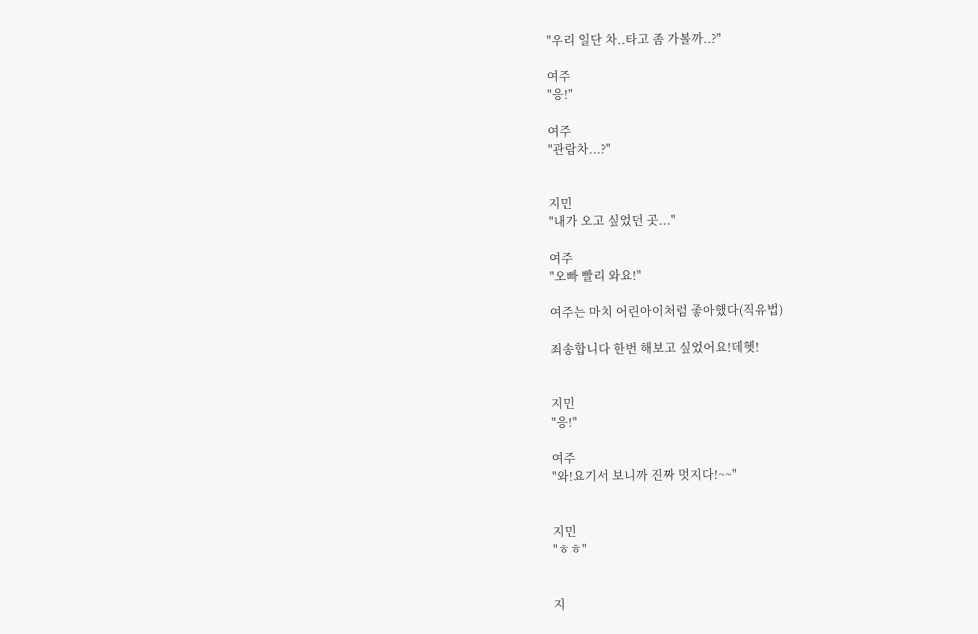"우리 일단 차..타고 좀 가볼까..?"

여주
"응!"

여주
"관람차...?"


지민
"내가 오고 싶었던 곳..."

여주
"오빠 빨리 와요!"

여주는 마치 어린아이처럼 좋아했다(직유법)

죄송합니다 한번 해보고 싶었어요!데헷!


지민
"응!"

여주
"와!요기서 보니까 진짜 멋지다!~~"


지민
"ㅎㅎ"


지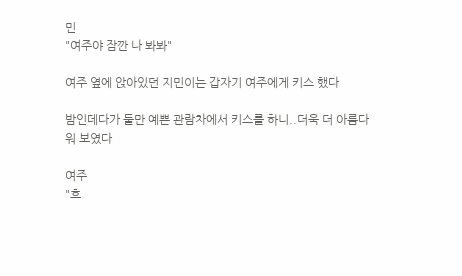민
"여주야 잠깐 나 봐봐"

여주 옆에 앉아있던 지민이는 갑자기 여주에게 키스 했다

밤인데다가 둘만 예쁜 관람차에서 키스를 하니..더욱 더 아름다워 보였다

여주
"흐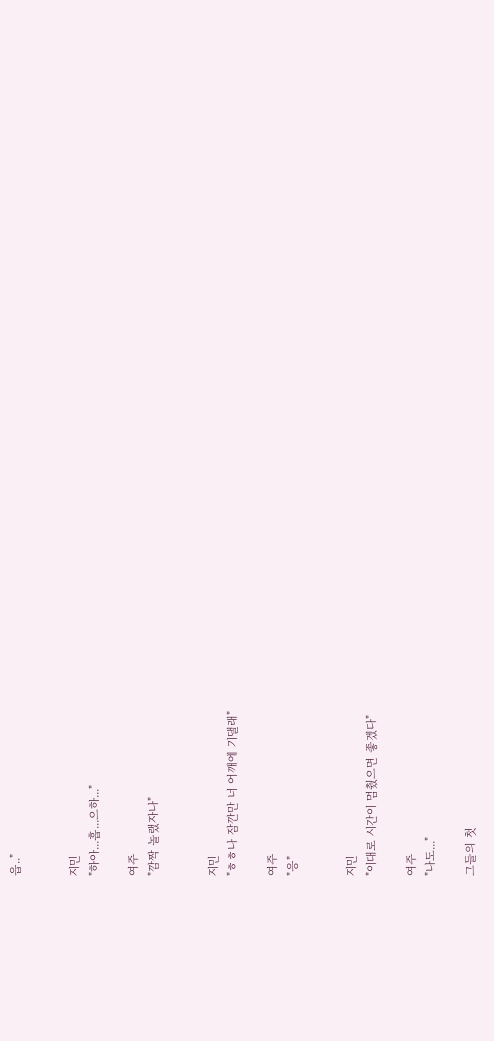읍.."


지민
"하아...흡...으하..."

여주
"깜짝 놀랬자나"


지민
"ㅎㅎ나 잠깐만 너 어깨에 기댈래"

여주
"응"


지민
"이대로 시간이 멈췄으면 좋겠다"

여주
"나도..."

그들의 첫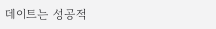데이트는 성공적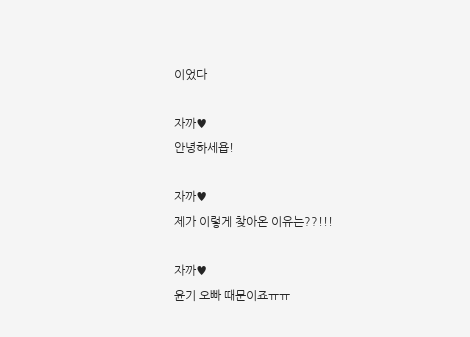이었다

자까♥
안녕하세욥!

자까♥
제가 이렇게 찾아온 이유는??!!!

자까♥
윤기 오빠 때문이죠ㅠㅠ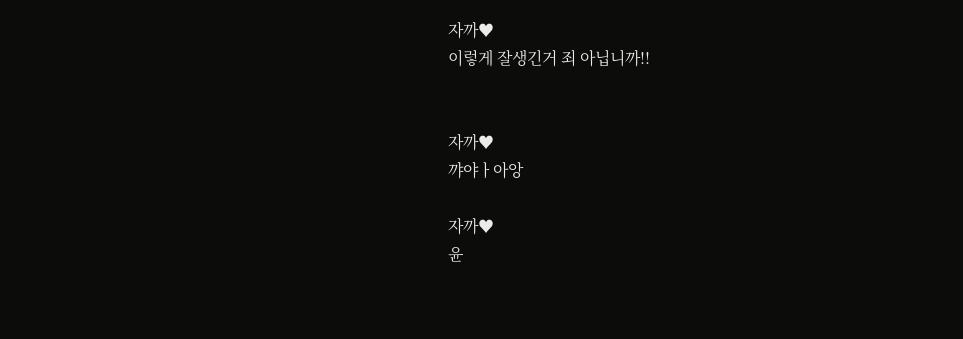자까♥
이렇게 잘생긴거 죄 아닙니까!!


자까♥
꺄야ㅏ아앙

자까♥
윤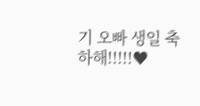기 오빠 생일 축하해!!!!!♥